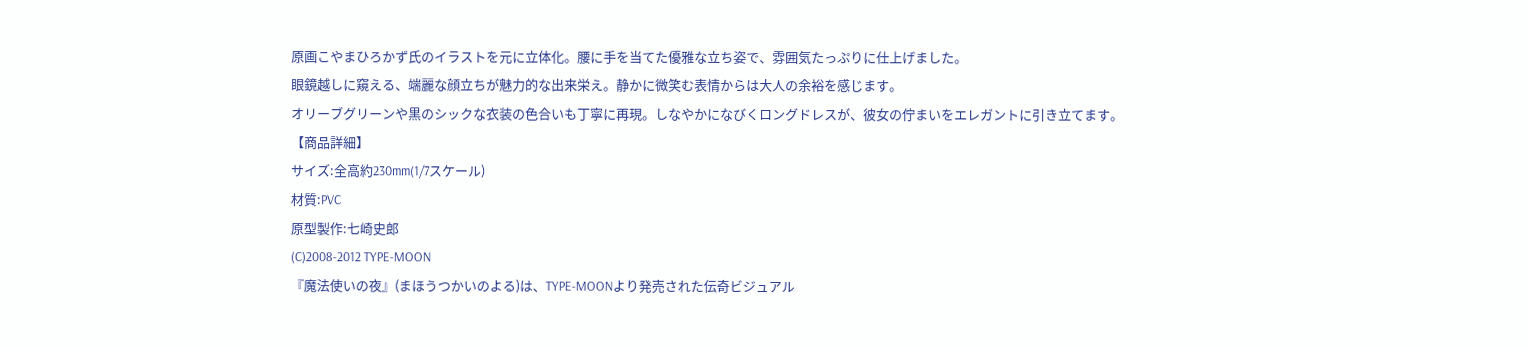原画こやまひろかず氏のイラストを元に立体化。腰に手を当てた優雅な立ち姿で、雰囲気たっぷりに仕上げました。
眼鏡越しに窺える、端麗な顔立ちが魅力的な出来栄え。静かに微笑む表情からは大人の余裕を感じます。
オリーブグリーンや黒のシックな衣装の色合いも丁寧に再現。しなやかになびくロングドレスが、彼女の佇まいをエレガントに引き立てます。
【商品詳細】
サイズ:全高約230mm(1/7スケール)
材質:PVC
原型製作:七崎史郎
(C)2008-2012 TYPE-MOON
『魔法使いの夜』(まほうつかいのよる)は、TYPE-MOONより発売された伝奇ビジュアル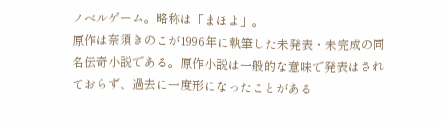ノベルゲーム。略称は「まほよ」。
原作は奈須きのこが1996年に執筆した未発表・未完成の同名伝奇小説である。原作小説は一般的な意味で発表はされておらず、過去に一度形になったことがある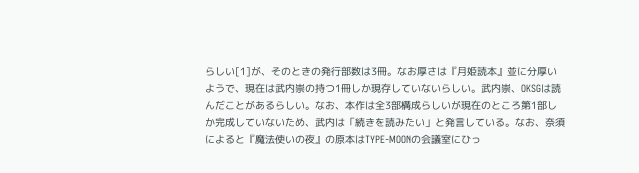らしい[1]が、そのときの発行部数は3冊。なお厚さは『月姫読本』並に分厚いようで、現在は武内崇の持つ1冊しか現存していないらしい。武内崇、OKSGは読んだことがあるらしい。なお、本作は全3部構成らしいが現在のところ第1部しか完成していないため、武内は「続きを読みたい」と発言している。なお、奈須によると『魔法使いの夜』の原本はTYPE-MOONの会議室にひっ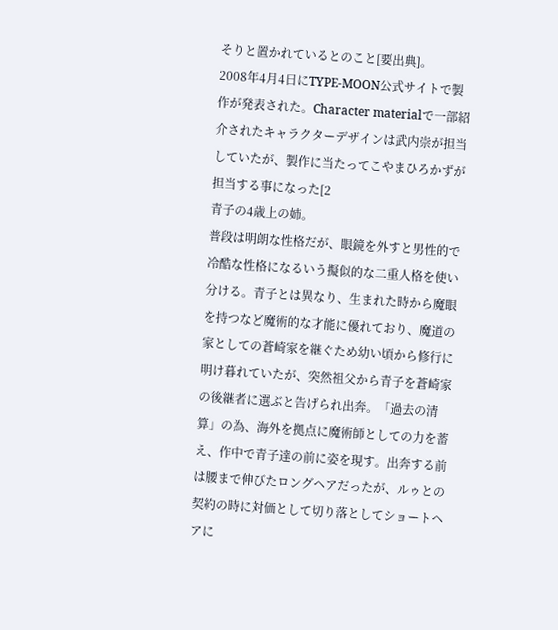そりと置かれているとのこと[要出典]。
2008年4月4日にTYPE-MOON公式サイトで製作が発表された。Character materialで一部紹介されたキャラクターデザインは武内崇が担当していたが、製作に当たってこやまひろかずが担当する事になった[2
青子の4歳上の姉。
普段は明朗な性格だが、眼鏡を外すと男性的で冷酷な性格になるいう擬似的な二重人格を使い分ける。青子とは異なり、生まれた時から魔眼を持つなど魔術的な才能に優れており、魔道の家としての蒼崎家を継ぐため幼い頃から修行に明け暮れていたが、突然祖父から青子を蒼崎家の後継者に選ぶと告げられ出奔。「過去の清算」の為、海外を拠点に魔術師としての力を蓄え、作中で青子達の前に姿を現す。出奔する前は腰まで伸びたロングヘアだったが、ルゥとの契約の時に対価として切り落としてショートヘアに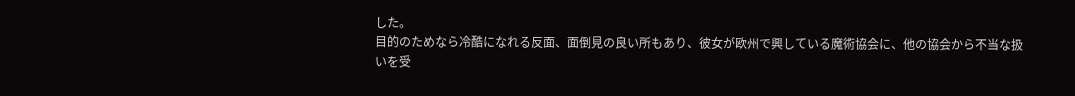した。
目的のためなら冷酷になれる反面、面倒見の良い所もあり、彼女が欧州で興している魔術協会に、他の協会から不当な扱いを受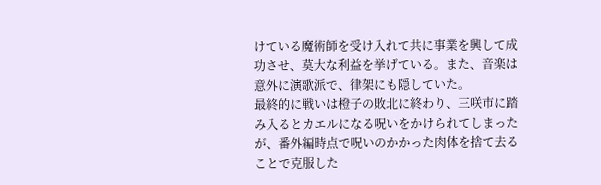けている魔術師を受け入れて共に事業を興して成功させ、莫大な利益を挙げている。また、音楽は意外に演歌派で、律架にも隠していた。
最終的に戦いは橙子の敗北に終わり、三咲市に踏み入るとカエルになる呪いをかけられてしまったが、番外編時点で呪いのかかった肉体を捨て去ることで克服した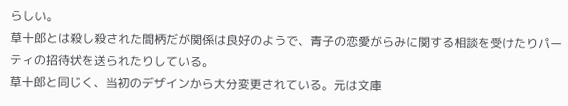らしい。
草十郎とは殺し殺された間柄だが関係は良好のようで、青子の恋愛がらみに関する相談を受けたりパーティの招待状を送られたりしている。
草十郎と同じく、当初のデザインから大分変更されている。元は文庫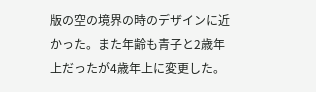版の空の境界の時のデザインに近かった。また年齢も青子と2歳年上だったが4歳年上に変更した。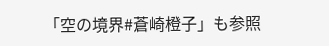「空の境界#蒼崎橙子」も参照